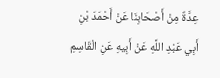عِدَّةٌ مِنْ أَصْحَابِنَا عَنْ أَحْمَدَ بْنِ أَبِي عَبْدِ اللَّهِ عَنْ أَبِيهِ عَنِ الْقَاسِمِ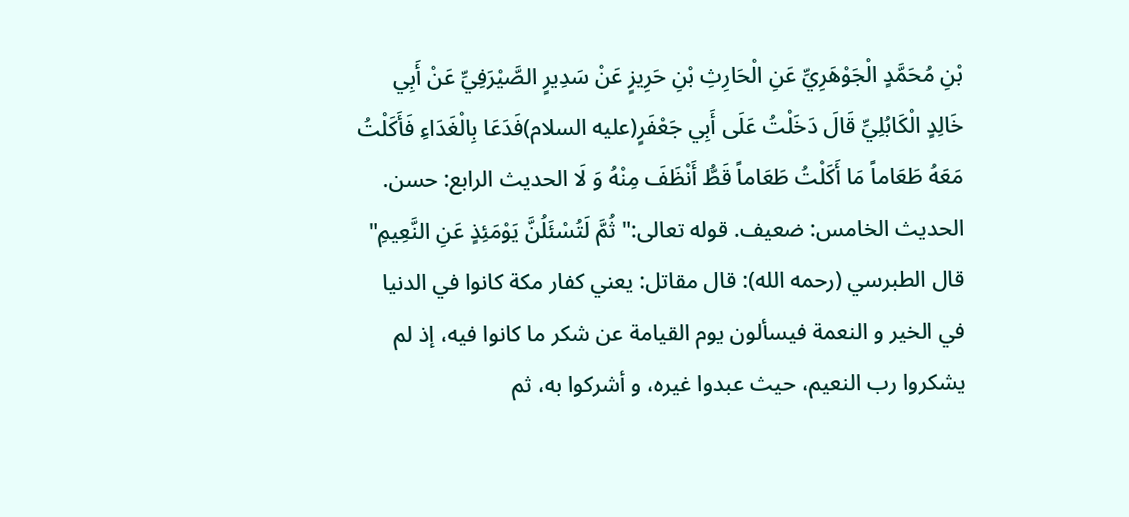بْنِ مُحَمَّدٍ الْجَوْهَرِيِّ عَنِ الْحَارِثِ بْنِ حَرِيزٍ عَنْ سَدِيرٍ الصَّيْرَفِيِّ عَنْ أَبِي خَالِدٍ الْكَابُلِيِّ قَالَ دَخَلْتُ عَلَى أَبِي جَعْفَرٍ(عليه السلام)فَدَعَا بِالْغَدَاءِ فَأَكَلْتُ مَعَهُ طَعَاماً مَا أَكَلْتُ طَعَاماً قَطُّ أَنْظَفَ مِنْهُ وَ لَا الحديث الرابع: حسن. الحديث الخامس: ضعيف. قوله تعالى:" ثُمَّ لَتُسْئَلُنَّ يَوْمَئِذٍ عَنِ النَّعِيمِ" قال الطبرسي (رحمه الله): قال مقاتل: يعني كفار مكة كانوا في الدنيا في الخير و النعمة فيسألون يوم القيامة عن شكر ما كانوا فيه، إذ لم يشكروا رب النعيم، حيث عبدوا غيره، و أشركوا به، ثم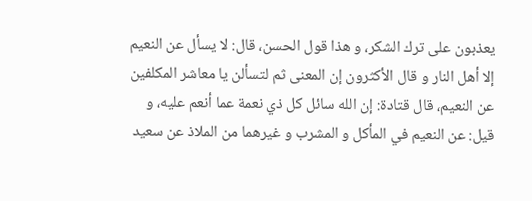يعذبون على ترك الشكر، و هذا قول الحسن، قال: لا يسأل عن النعيم إلا أهل النار و قال الأكثرون إن المعنى ثم لتسألن يا معاشر المكلفين عن النعيم، قال قتادة: إن الله سائل كل ذي نعمة عما أنعم عليه، و قيل: عن النعيم في المأكل و المشرب و غيرهما من الملاذ عن سعيد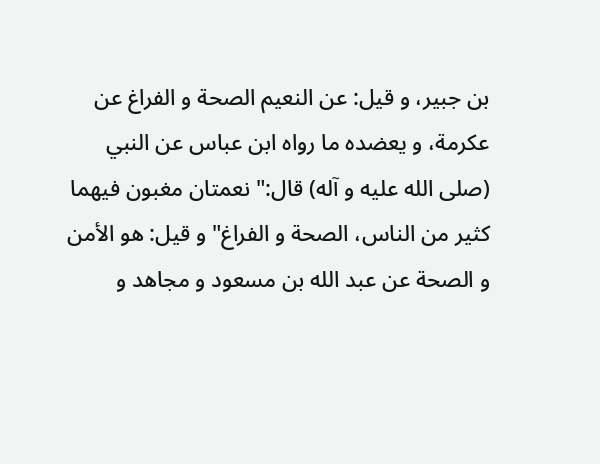بن جبير، و قيل: عن النعيم الصحة و الفراغ عن عكرمة، و يعضده ما رواه ابن عباس عن النبي (صلى الله عليه و آله) قال:" نعمتان مغبون فيهما كثير من الناس، الصحة و الفراغ" و قيل: هو الأمن و الصحة عن عبد الله بن مسعود و مجاهد و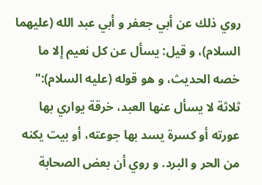روي ذلك عن أبي جعفر و أبي عبد الله (عليهما السلام)، و قيل: يسأل عن كل نعيم إلا ما خصه الحديث، و هو قوله (عليه السلام):" ثلاثة لا يسأل عنها العبد، خرقة يواري بها عورته أو كسرة يسد بها جوعته، أو بيت يكنه من الحر و البرد. و روي أن بعض الصحابة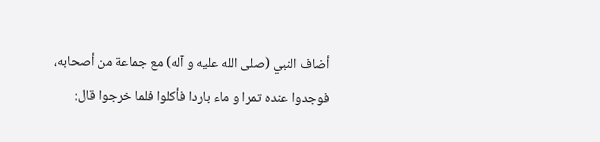أضاف النبي (صلى الله عليه و آله) مع جماعة من أصحابه، فوجدوا عنده تمرا و ماء باردا فأكلوا فلما خرجوا قال: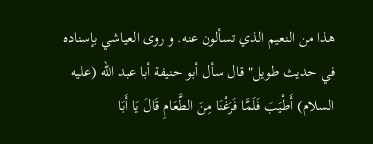هذا من النعيم الذي تسألون عنه. و روى العياشي بإسناده في حديث طويل" قال سأل أبو حنيفة أبا عبد الله (عليه السلام) أَطْيَبَ فَلَمَّا فَرَغْنَا مِنَ الطَّعَامِ قَالَ يَا أَبَا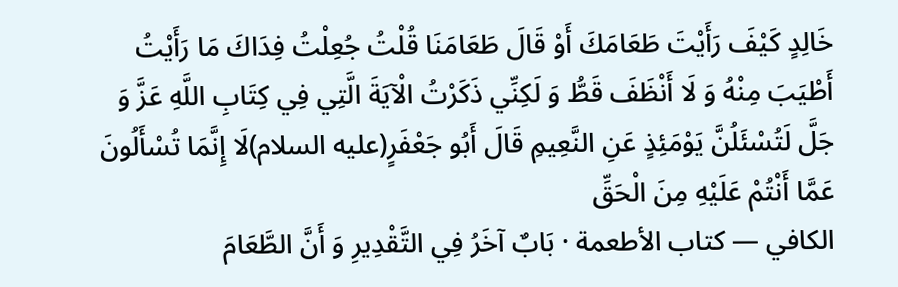خَالِدٍ كَيْفَ رَأَيْتَ طَعَامَكَ أَوْ قَالَ طَعَامَنَا قُلْتُ جُعِلْتُ فِدَاكَ مَا رَأَيْتُ أَطْيَبَ مِنْهُ وَ لَا أَنْظَفَ قَطُّ وَ لَكِنِّي ذَكَرْتُ الْآيَةَ الَّتِي فِي كِتَابِ اللَّهِ عَزَّ وَ جَلَّ لَتُسْئَلُنَّ يَوْمَئِذٍ عَنِ النَّعِيمِ قَالَ أَبُو جَعْفَرٍ(عليه السلام)لَا إِنَّمَا تُسْأَلُونَ عَمَّا أَنْتُمْ عَلَيْهِ مِنَ الْحَقِّ
الكافي — كتاب الأطعمة · بَابٌ آخَرُ فِي التَّقْدِيرِ وَ أَنَّ الطَّعَامَ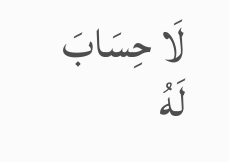لَا حِسَابَ لَهُ